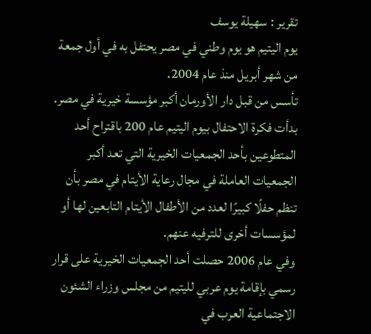تقرير : سهيلة يوسف
يوم اليتيم هو يوم وطني في مصر يحتفل به في أول جمعة من شهر أبريل منذ عام 2004.
تأسس من قبل دار الأورمان أكبر مؤسسة خيرية في مصر.
بدأت فكرة الاحتفال بيوم اليتيم عام 200 باقتراح أحد المتطوعين بأحد الجمعيات الخيرية التي تعد أكبر الجمعيات العاملة في مجال رعاية الأيتام في مصر بأن تنظم حفلًا كبيرًا لعدد من الأطفال الأيتام التابعين لها أو لمؤسسات أخرى للترفيه عنهم.
وفي عام 2006 حصلت أحد الجمعيات الخيرية على قرار رسمي بإقامة يوم عربي لليتيم من مجلس وزراء الشئون الاجتماعية العرب في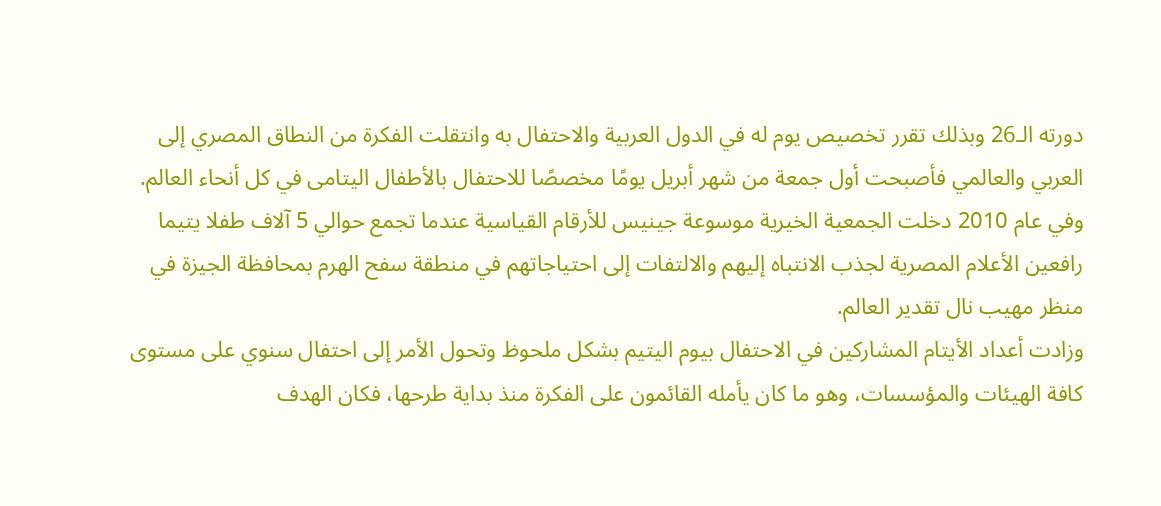دورته الـ26 وبذلك تقرر تخصيص يوم له في الدول العربية والاحتفال به وانتقلت الفكرة من النطاق المصري إلى العربي والعالمي فأصبحت أول جمعة من شهر أبريل يومًا مخصصًا للاحتفال بالأطفال اليتامى في كل أنحاء العالم.
وفي عام 2010 دخلت الجمعية الخيرية موسوعة جينيس للأرقام القياسية عندما تجمع حوالي 5 آلاف طفلا يتيما رافعين الأعلام المصرية لجذب الانتباه إليهم والالتفات إلى احتياجاتهم في منطقة سفح الهرم بمحافظة الجيزة في منظر مهيب نال تقدير العالم.
وزادت أعداد الأيتام المشاركين في الاحتفال بيوم اليتيم بشكل ملحوظ وتحول الأمر إلى احتفال سنوي على مستوى كافة الهيئات والمؤسسات، وهو ما كان يأمله القائمون على الفكرة منذ بداية طرحها، فكان الهدف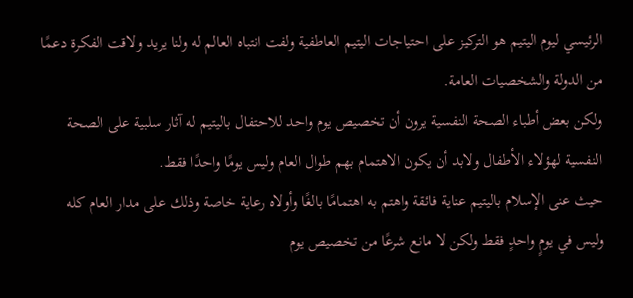الرئيسي ليوم اليتيم هو التركيز على احتياجات اليتيم العاطفية ولفت انتباه العالم له ولنا يريد ولاقت الفكرة دعمًا من الدولة والشخصيات العامة.
ولكن بعض أطباء الصحة النفسية يرون أن تخصيص يوم واحد للاحتفال باليتيم له آثار سلبية على الصحة النفسية لهؤلاء الأطفال ولابد أن يكون الاهتمام بهم طوال العام وليس يومًا واحدًا فقط.
حيث عنى الإسلام باليتيم عناية فائقة واهتم به اهتمامًا بالغًا وأولاه رعاية خاصة وذلك على مدار العام كله وليس في يومٍ واحدٍ فقط ولكن لا مانع شرعًا من تخصيص يوم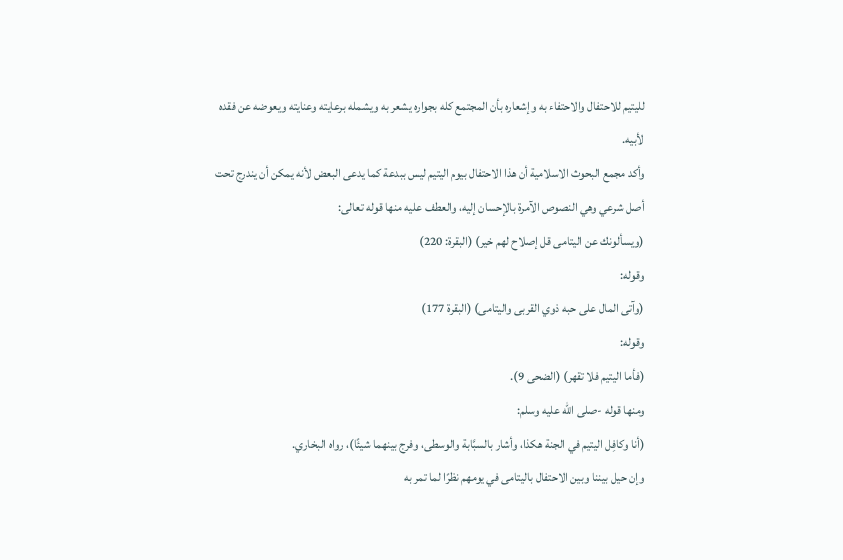لليتيم للاحتفال والاحتفاء به وإشعاره بأن المجتمع كله بجواره يشعر به ويشمله برعايته وعنايته ويعوضه عن فقده لأبيه.
وأكد مجمع البحوث الاسلامية أن هذا الاحتفال بيوم اليتيم ليس ببدعة كما يدعى البعض لأنه يمكن أن يندرج تحت أصل شرعي وهي النصوص الآمرة بالإحسان إليه، والعطف عليه منها قوله تعالى:
(ويسألونك عن اليتامى قل إصلاح لهم خير) (البقرة: 220)
وقوله:
(وآتى المال على حبه ذوي القربى واليتامى) (البقرة 177)
وقوله:
(فأما اليتيم فلا تقهر) (الضحى 9).
ومنها قوله -صلى الله عليه وسلم:
(أنا وكافِل اليتيم في الجنة هكذا، وأشار بالسبَّابة والوسطى، وفرج بينهما شيئًا)، رواه البخاري.
وإن حيل بيننا وبين الاحتفال باليتامى في يومهم نظرًا لما تمر به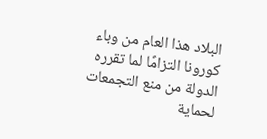البلاد هذا العام من وباء كورونا التزامًا لما تقرره الدولة من منع التجمعات لحماية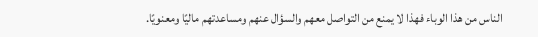الناس من هذا الوباء فهذا لا يمنع من التواصل معهم والسؤال عنهم ومساعدتهم ماليًا ومعنويًا.